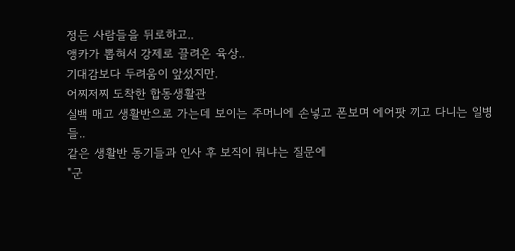정든 사람들을 뒤로하고..
앵카가 뽑혀서 강제로 끌려온 육상..
기대감보다 두려움이 앞섰지만.
어찌저찌 도착한 합동생활관
실백 매고 생활반으로 가는데 보이는 주머니에 손넣고 폰보며 에어팟 끼고 다니는 일병들..
같은 생활반 동기들과 인사 후 보직이 뭐냐는 질문에
"군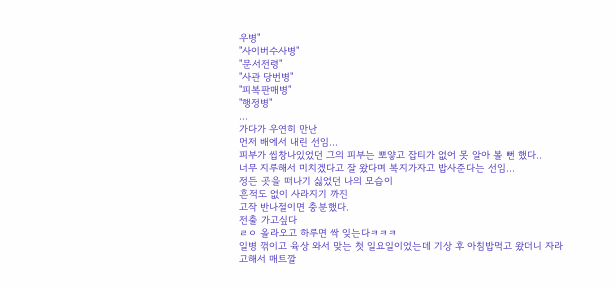우병"
"사이버수사병"
"문서전령"
"사관 당번병"
"피복판매병"
"행정병"
...
가다가 우연히 만난
먼저 배에서 내린 선임...
피부가 씹창나있었던 그의 피부는 뽀얗고 잡티가 없어 못 알아 볼 뻔 했다..
너무 지루해서 미치겠다고 잘 왔다며 복지가자고 밥사준다는 선임...
정든 곳을 떠나기 싫었던 나의 모습이
흔적도 없이 사라지기 까진
고작 반나절이면 충분했다.
전출 가고싶다
ㄹㅇ 올라오고 하루면 싹 잊는다ㅋㅋㅋ
일병 꺾이고 육상 와서 맞는 첫 일요일이었는데 기상 후 아침밥먹고 왔더니 자라고해서 매트깔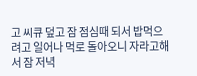고 씨큐 덮고 잠 점심때 되서 밥먹으려고 일어나 먹로 돌아오니 자라고해서 잠 저녁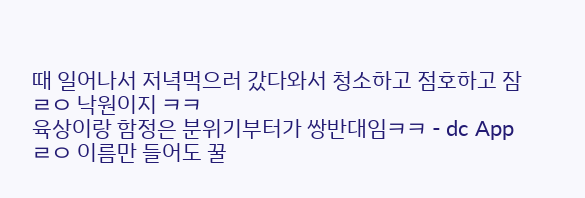때 일어나서 저녁먹으러 갔다와서 청소하고 점호하고 잠
ㄹㅇ 낙원이지 ㅋㅋ
육상이랑 함정은 분위기부터가 쌍반대임ㅋㅋ - dc App
ㄹㅇ 이름만 들어도 꿀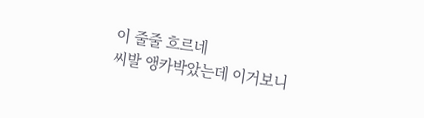이 줄줄 흐르네
씨발 앵카박았는데 이거보니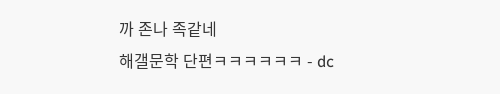까 존나 족같네
해갤문학 단편ㅋㅋㅋㅋㅋㅋ - dc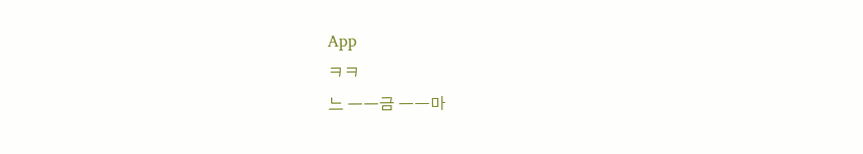App
ㅋㅋ
느 ㅡㅡ금 ㅡㅡ마